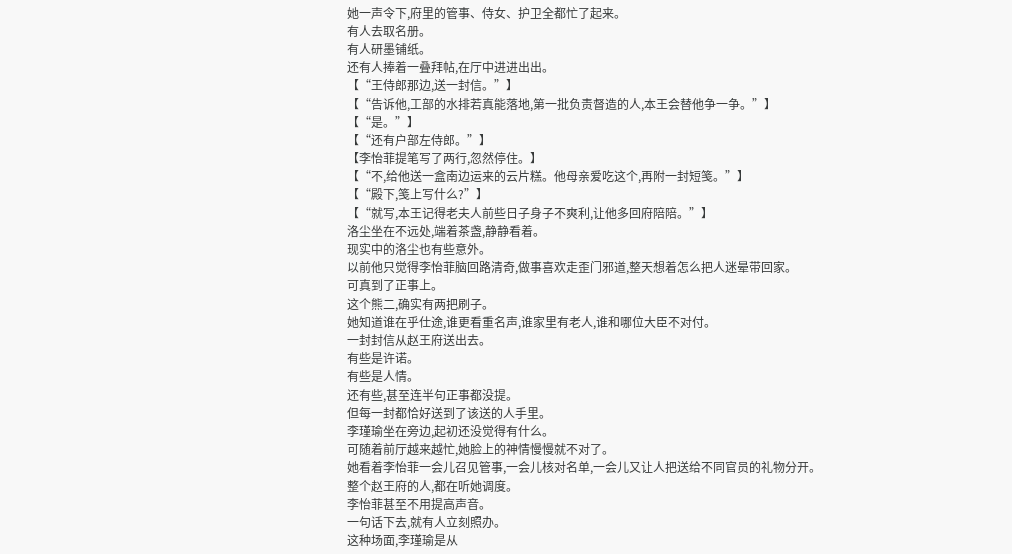她一声令下,府里的管事、侍女、护卫全都忙了起来。
有人去取名册。
有人研墨铺纸。
还有人捧着一叠拜帖,在厅中进进出出。
【“王侍郎那边,送一封信。”】
【“告诉他,工部的水排若真能落地,第一批负责督造的人,本王会替他争一争。”】
【“是。”】
【“还有户部左侍郎。”】
【李怡菲提笔写了两行,忽然停住。】
【“不,给他送一盒南边运来的云片糕。他母亲爱吃这个,再附一封短笺。”】
【“殿下,笺上写什么?”】
【“就写,本王记得老夫人前些日子身子不爽利,让他多回府陪陪。”】
洛尘坐在不远处,端着茶盏,静静看着。
现实中的洛尘也有些意外。
以前他只觉得李怡菲脑回路清奇,做事喜欢走歪门邪道,整天想着怎么把人迷晕带回家。
可真到了正事上。
这个熊二,确实有两把刷子。
她知道谁在乎仕途,谁更看重名声,谁家里有老人,谁和哪位大臣不对付。
一封封信从赵王府送出去。
有些是许诺。
有些是人情。
还有些,甚至连半句正事都没提。
但每一封都恰好送到了该送的人手里。
李瑾瑜坐在旁边,起初还没觉得有什么。
可随着前厅越来越忙,她脸上的神情慢慢就不对了。
她看着李怡菲一会儿召见管事,一会儿核对名单,一会儿又让人把送给不同官员的礼物分开。
整个赵王府的人,都在听她调度。
李怡菲甚至不用提高声音。
一句话下去,就有人立刻照办。
这种场面,李瑾瑜是从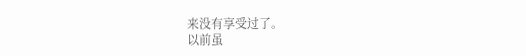来没有享受过了。
以前虽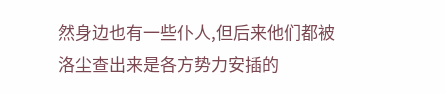然身边也有一些仆人,但后来他们都被洛尘查出来是各方势力安插的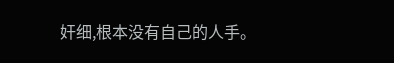奸细,根本没有自己的人手。